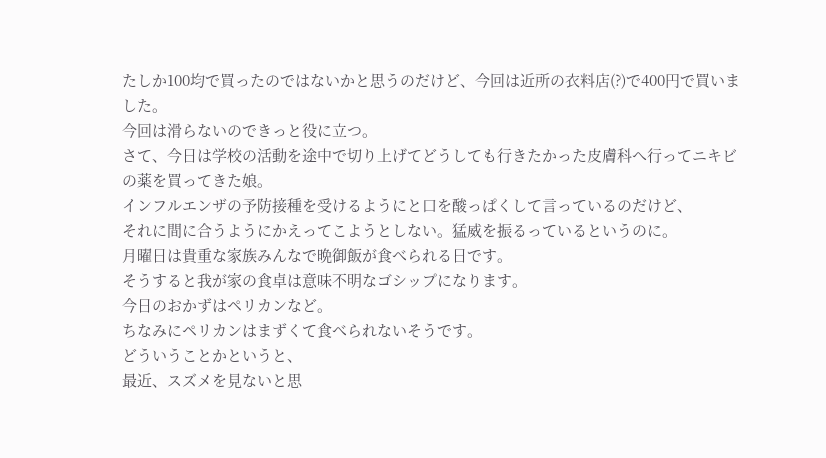たしか100均で買ったのではないかと思うのだけど、今回は近所の衣料店(?)で400円で買いました。
今回は滑らないのできっと役に立つ。
さて、今日は学校の活動を途中で切り上げてどうしても行きたかった皮膚科へ行ってニキビの薬を買ってきた娘。
インフルエンザの予防接種を受けるようにと口を酸っぱくして言っているのだけど、
それに間に合うようにかえってこようとしない。猛威を振るっているというのに。
月曜日は貴重な家族みんなで晩御飯が食べられる日です。
そうすると我が家の食卓は意味不明なゴシップになります。
今日のおかずはペリカンなど。
ちなみにペリカンはまずくて食べられないそうです。
どういうことかというと、
最近、スズメを見ないと思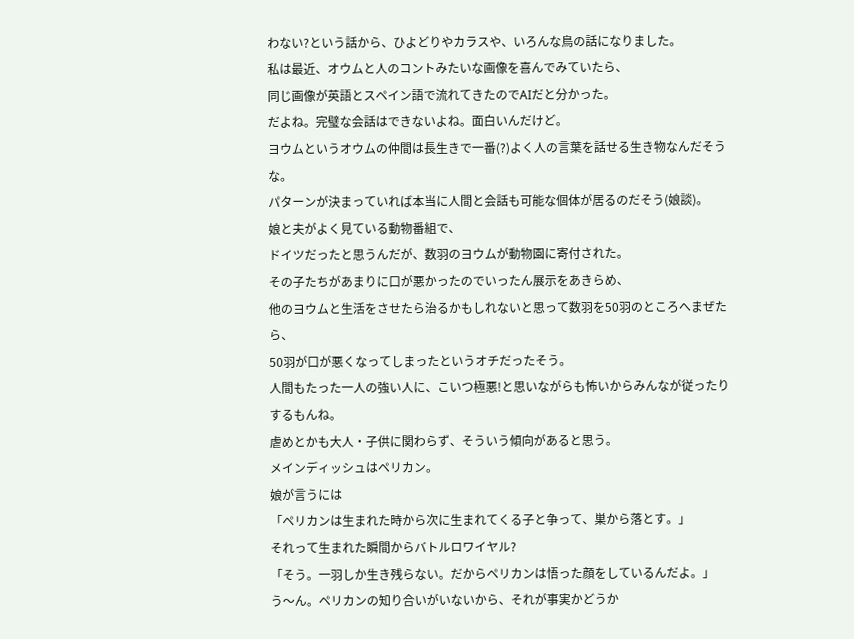わない?という話から、ひよどりやカラスや、いろんな鳥の話になりました。
私は最近、オウムと人のコントみたいな画像を喜んでみていたら、
同じ画像が英語とスペイン語で流れてきたのでAIだと分かった。
だよね。完璧な会話はできないよね。面白いんだけど。
ヨウムというオウムの仲間は長生きで一番(?)よく人の言葉を話せる生き物なんだそうな。
パターンが決まっていれば本当に人間と会話も可能な個体が居るのだそう(娘談)。
娘と夫がよく見ている動物番組で、
ドイツだったと思うんだが、数羽のヨウムが動物園に寄付された。
その子たちがあまりに口が悪かったのでいったん展示をあきらめ、
他のヨウムと生活をさせたら治るかもしれないと思って数羽を50羽のところへまぜたら、
50羽が口が悪くなってしまったというオチだったそう。
人間もたった一人の強い人に、こいつ極悪!と思いながらも怖いからみんなが従ったりするもんね。
虐めとかも大人・子供に関わらず、そういう傾向があると思う。
メインディッシュはペリカン。
娘が言うには
「ペリカンは生まれた時から次に生まれてくる子と争って、巣から落とす。」
それって生まれた瞬間からバトルロワイヤル?
「そう。一羽しか生き残らない。だからペリカンは悟った顔をしているんだよ。」
う〜ん。ペリカンの知り合いがいないから、それが事実かどうか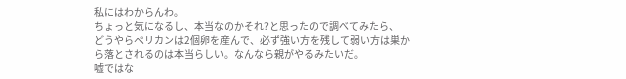私にはわからんわ。
ちょっと気になるし、本当なのかそれ?と思ったので調べてみたら、
どうやらペリカンは2個卵を産んで、必ず強い方を残して弱い方は巣から落とされるのは本当らしい。なんなら親がやるみたいだ。
嘘ではな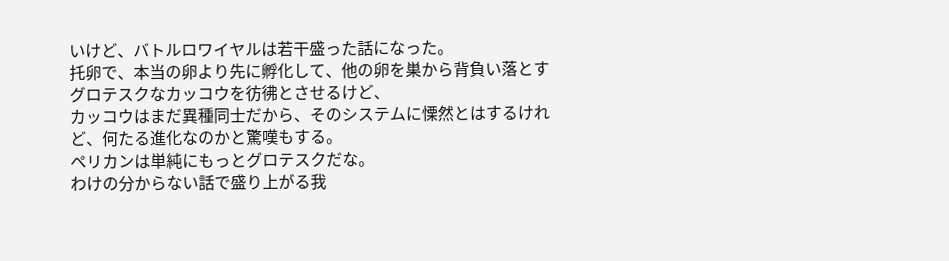いけど、バトルロワイヤルは若干盛った話になった。
托卵で、本当の卵より先に孵化して、他の卵を巣から背負い落とすグロテスクなカッコウを彷彿とさせるけど、
カッコウはまだ異種同士だから、そのシステムに慄然とはするけれど、何たる進化なのかと驚嘆もする。
ペリカンは単純にもっとグロテスクだな。
わけの分からない話で盛り上がる我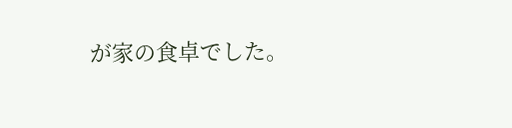が家の食卓でした。